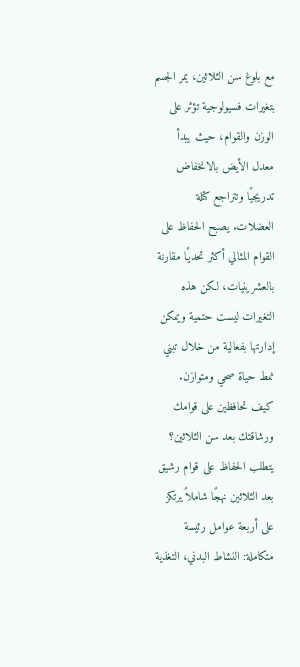مع بلوغ سن الثلاثين، يمر الجسم بتغيرات فسيولوجية تؤثر على الوزن والقوام، حيث يبدأ معدل الأيض بالانخفاض تدريجيًا وتتراجع كتلة العضلات. يصبح الحفاظ على القوام المثالي أكثر تحديًا مقارنة بالعشرينيات، لكن هذه التغيرات ليست حتمية ويمكن إدارتها بفعالية من خلال تبني نمط حياة صحي ومتوازن.
كيف تحافظين على قوامك ورشاقتك بعد سن الثلاثين؟
يتطلب الحفاظ على قوام رشيق بعد الثلاثين نهجًا شاملاً يرتكز على أربعة عوامل رئيسة متكاملة: النشاط البدني، التغذية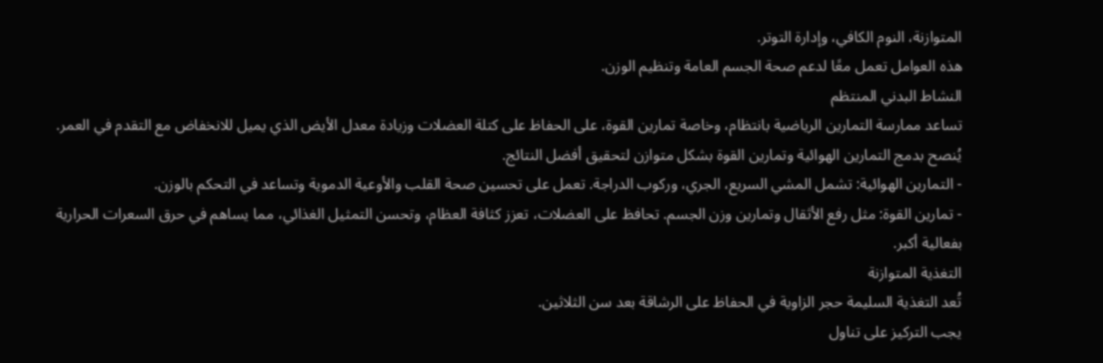المتوازنة، النوم الكافي، وإدارة التوتر.
هذه العوامل تعمل معًا لدعم صحة الجسم العامة وتنظيم الوزن.
النشاط البدني المنتظم
تساعد ممارسة التمارين الرياضية بانتظام، وخاصة تمارين القوة، على الحفاظ على كتلة العضلات وزيادة معدل الأيض الذي يميل للانخفاض مع التقدم في العمر.
يُنصح بدمج التمارين الهوائية وتمارين القوة بشكل متوازن لتحقيق أفضل النتائج.
- التمارين الهوائية: تشمل المشي السريع، الجري، وركوب الدراجة. تعمل على تحسين صحة القلب والأوعية الدموية وتساعد في التحكم بالوزن.
- تمارين القوة: مثل رفع الأثقال وتمارين وزن الجسم. تحافظ على العضلات، تعزز كثافة العظام، وتحسن التمثيل الغذائي، مما يساهم في حرق السعرات الحرارية بفعالية أكبر.
التغذية المتوازنة
تُعد التغذية السليمة حجر الزاوية في الحفاظ على الرشاقة بعد سن الثلاثين.
يجب التركيز على تناول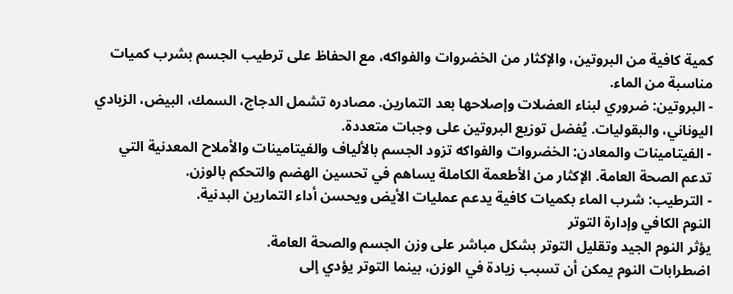كمية كافية من البروتين، والإكثار من الخضروات والفواكه، مع الحفاظ على ترطيب الجسم بشرب كميات مناسبة من الماء.
- البروتين: ضروري لبناء العضلات وإصلاحها بعد التمارين. مصادره تشمل الدجاج، السمك، البيض، الزبادي اليوناني، والبقوليات. يُفضل توزيع البروتين على وجبات متعددة.
- الفيتامينات والمعادن: الخضروات والفواكه تزود الجسم بالألياف والفيتامينات والأملاح المعدنية التي تدعم الصحة العامة. الإكثار من الأطعمة الكاملة يساهم في تحسين الهضم والتحكم بالوزن.
- الترطيب: شرب الماء بكميات كافية يدعم عمليات الأيض ويحسن أداء التمارين البدنية.
النوم الكافي وإدارة التوتر
يؤثر النوم الجيد وتقليل التوتر بشكل مباشر على وزن الجسم والصحة العامة.
اضطرابات النوم يمكن أن تسبب زيادة في الوزن، بينما التوتر يؤدي إلى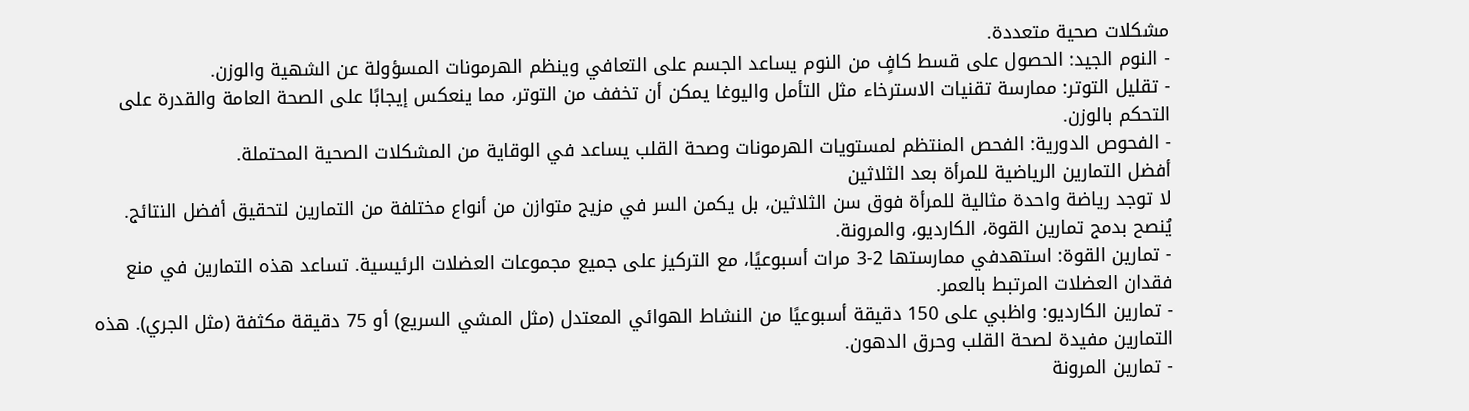مشكلات صحية متعددة.
- النوم الجيد: الحصول على قسط كافٍ من النوم يساعد الجسم على التعافي وينظم الهرمونات المسؤولة عن الشهية والوزن.
- تقليل التوتر: ممارسة تقنيات الاسترخاء مثل التأمل واليوغا يمكن أن تخفف من التوتر، مما ينعكس إيجابًا على الصحة العامة والقدرة على التحكم بالوزن.
- الفحوص الدورية: الفحص المنتظم لمستويات الهرمونات وصحة القلب يساعد في الوقاية من المشكلات الصحية المحتملة.
أفضل التمارين الرياضية للمرأة بعد الثلاثين
لا توجد رياضة واحدة مثالية للمرأة فوق سن الثلاثين، بل يكمن السر في مزيج متوازن من أنواع مختلفة من التمارين لتحقيق أفضل النتائج.
يُنصح بدمج تمارين القوة، الكارديو، والمرونة.
- تمارين القوة: استهدفي ممارستها 2-3 مرات أسبوعيًا، مع التركيز على جميع مجموعات العضلات الرئيسية. تساعد هذه التمارين في منع فقدان العضلات المرتبط بالعمر.
- تمارين الكارديو: واظبي على 150 دقيقة أسبوعيًا من النشاط الهوائي المعتدل (مثل المشي السريع) أو 75 دقيقة مكثفة (مثل الجري). هذه التمارين مفيدة لصحة القلب وحرق الدهون.
- تمارين المرونة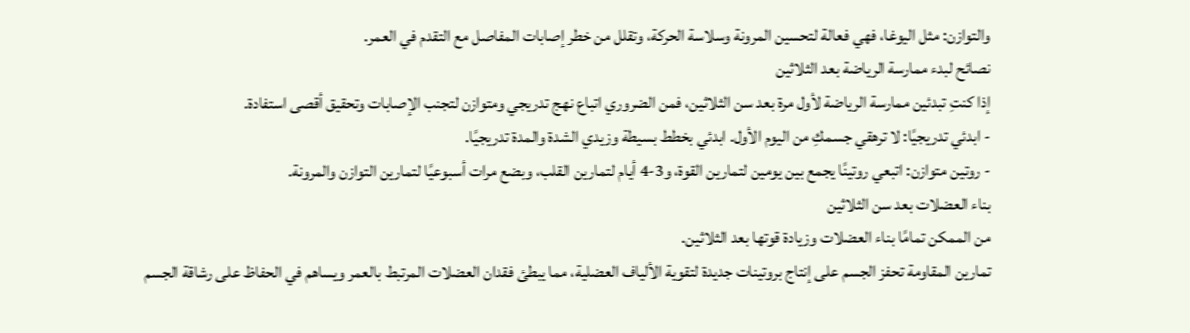والتوازن: مثل اليوغا، فهي فعالة لتحسين المرونة وسلاسة الحركة، وتقلل من خطر إصابات المفاصل مع التقدم في العمر.
نصائح لبدء ممارسة الرياضة بعد الثلاثين
إذا كنتِ تبدئين ممارسة الرياضة لأول مرة بعد سن الثلاثين، فمن الضروري اتباع نهج تدريجي ومتوازن لتجنب الإصابات وتحقيق أقصى استفادة.
- ابدئي تدريجيًا: لا ترهقي جسمكِ من اليوم الأول. ابدئي بخطط بسيطة وزيدي الشدة والمدة تدريجيًا.
- روتين متوازن: اتبعي روتينًا يجمع بين يومين لتمارين القوة، و3-4 أيام لتمارين القلب، وبضع مرات أسبوعيًا لتمارين التوازن والمرونة.
بناء العضلات بعد سن الثلاثين
من الممكن تمامًا بناء العضلات وزيادة قوتها بعد الثلاثين.
تمارين المقاومة تحفز الجسم على إنتاج بروتينات جديدة لتقوية الألياف العضلية، مما يبطئ فقدان العضلات المرتبط بالعمر ويساهم في الحفاظ على رشاقة الجسم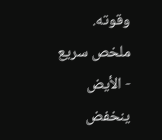وقوته.
ملخص سريع
- الأيض ينخفض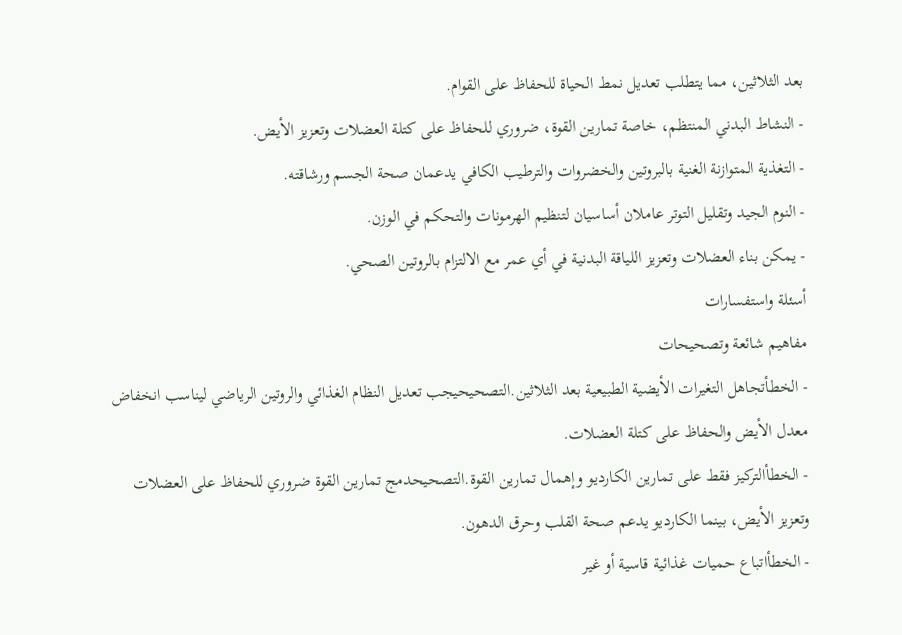بعد الثلاثين، مما يتطلب تعديل نمط الحياة للحفاظ على القوام.
- النشاط البدني المنتظم، خاصة تمارين القوة، ضروري للحفاظ على كتلة العضلات وتعزيز الأيض.
- التغذية المتوازنة الغنية بالبروتين والخضروات والترطيب الكافي يدعمان صحة الجسم ورشاقته.
- النوم الجيد وتقليل التوتر عاملان أساسيان لتنظيم الهرمونات والتحكم في الوزن.
- يمكن بناء العضلات وتعزيز اللياقة البدنية في أي عمر مع الالتزام بالروتين الصحي.
أسئلة واستفسارات
مفاهيم شائعة وتصحيحات
- الخطأتجاهل التغيرات الأيضية الطبيعية بعد الثلاثين.التصحيحيجب تعديل النظام الغذائي والروتين الرياضي ليناسب انخفاض معدل الأيض والحفاظ على كتلة العضلات.
- الخطأالتركيز فقط على تمارين الكارديو وإهمال تمارين القوة.التصحيحدمج تمارين القوة ضروري للحفاظ على العضلات وتعزيز الأيض، بينما الكارديو يدعم صحة القلب وحرق الدهون.
- الخطأاتباع حميات غذائية قاسية أو غير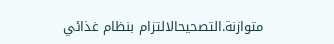متوازنة.التصحيحالالتزام بنظام غذائي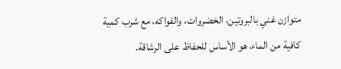متوازن غني بالبروتين، الخضروات، والفواكه، مع شرب كمية كافية من الماء، هو الأساس للحفاظ على الرشاقة.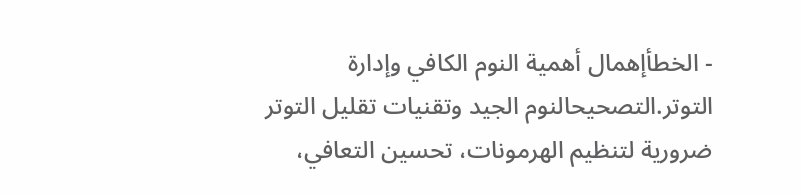- الخطأإهمال أهمية النوم الكافي وإدارة التوتر.التصحيحالنوم الجيد وتقنيات تقليل التوتر ضرورية لتنظيم الهرمونات، تحسين التعافي،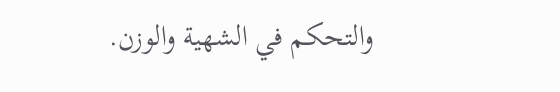والتحكم في الشهية والوزن.